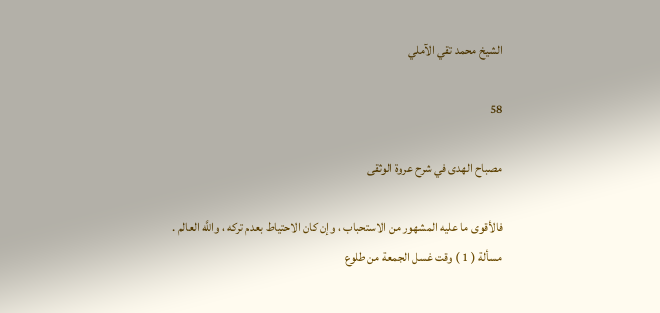الشيخ محمد تقي الآملي

58

مصباح الهدى في شرح عروة الوثقى

فالأقوى ما عليه المشهور من الاستحباب ، وإن كان الاحتياط بعدم تركه ، واللَّه العالم . مسألة ( 1 ) وقت غسل الجمعة من طلوع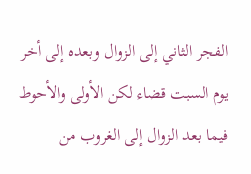الفجر الثاني إلى الزوال وبعده إلى أخر يوم السبت قضاء لكن الأولى والأحوط فيما بعد الزوال إلى الغروب من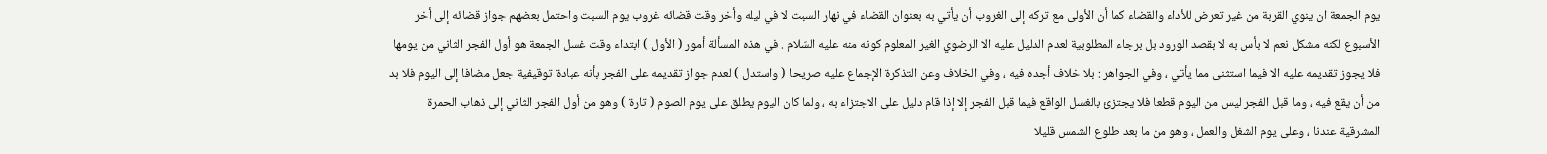يوم الجمعة ان ينوي القربة من غير تعرض للأداء والقضاء كما أن الأولى مع تركه إلى الغروب أن يأتي به بعنوان القضاء في نهار السبت لا في ليله وأخر وقت قضائه غروب يوم السبت واحتمل بعضهم جواز قضائه إلى أخر الأسبوع لكنه مشكل نعم لا بأس به لا بقصد الورود بل برجاء المطلوبية لعدم الدليل عليه الا الرضوي الغير المعلوم كونه منه عليه السّلام . في هذه المسألة أمور ( الأول ) ابتداء وقت غسل الجمعة هو أول الفجر الثاني من يومها فلا يجوز تقديمه عليه الا فيما استثنى مما يأتي ، وفي الجواهر : بلا خلاف أجده فيه ، وفي الخلاف وعن التذكرة الإجماع عليه صريحا ( واستدل ) لعدم جواز تقديمه على الفجر بأنه عبادة توقيفية جعل مضافا إلى اليوم فلا بد من أن يقع فيه ، وما قبل الفجر ليس من اليوم قطعا فلا يجتزئ بالغسل الواقع فيما قبل الفجر إلا إذا قام دليل على الاجتزاء به ، ولما كان اليوم يطلق على يوم الصوم ( تارة ) وهو من أول الفجر الثاني إلى ذهاب الحمرة المشرقية عندنا ، وعلى يوم الشغل والعمل ، وهو من ما بعد طلوع الشمس قليلا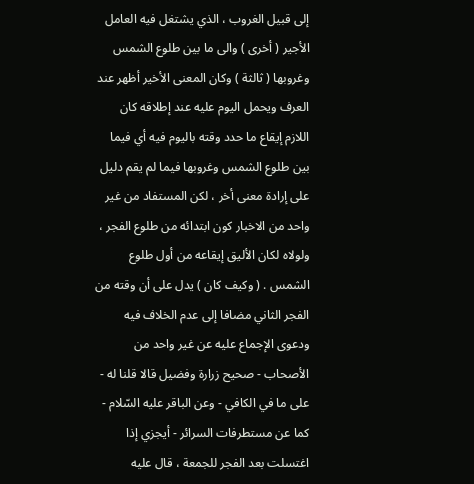إلى قبيل الغروب ، الذي يشتغل فيه العامل الأجير ( أخرى ) والى ما بين طلوع الشمس وغروبها ( ثالثة ) وكان المعنى الأخير أظهر عند العرف ويحمل اليوم عليه عند إطلاقه كان اللازم إيقاع ما حدد وقته باليوم فيه أي فيما بين طلوع الشمس وغروبها فيما لم يقم دليل على إرادة معنى أخر ، لكن المستفاد من غير واحد من الاخبار كون ابتدائه من طلوع الفجر ، ولولاه لكان الأليق إيقاعه من أول طلوع الشمس . ( وكيف كان ) يدل على أن وقته من الفجر الثاني مضافا إلى عدم الخلاف فيه ودعوى الإجماع عليه عن غير واحد من الأصحاب - صحيح زرارة وفضيل قالا قلنا له - على ما في الكافي - وعن الباقر عليه السّلام - كما عن مستطرفات السرائر - أيجزي إذا اغتسلت بعد الفجر للجمعة ، قال عليه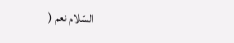السّلام نعم (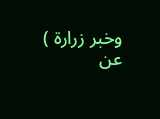وخبر زرارة ) عن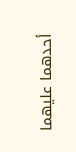أحدهما عليهما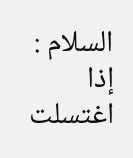السلام : إذا اغتسلت